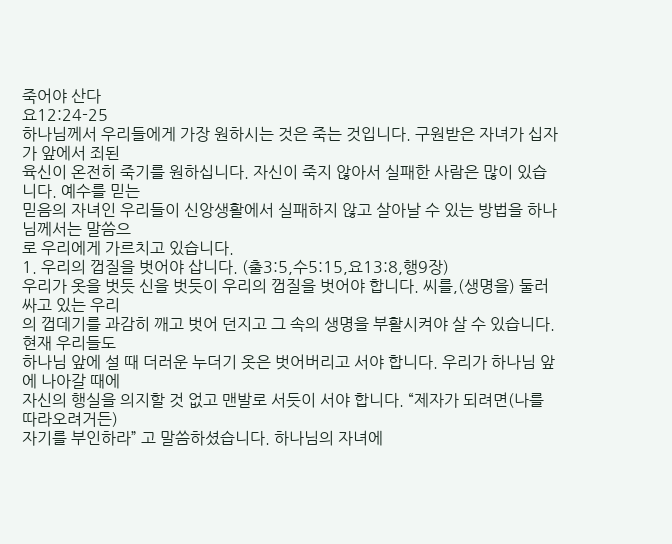죽어야 산다
요12:24-25
하나님께서 우리들에게 가장 원하시는 것은 죽는 것입니다. 구원받은 자녀가 십자가 앞에서 죄된
육신이 온전히 죽기를 원하십니다. 자신이 죽지 않아서 실패한 사람은 많이 있습니다. 예수를 믿는
믿음의 자녀인 우리들이 신앙생활에서 실패하지 않고 살아날 수 있는 방법을 하나님께서는 말씀으
로 우리에게 가르치고 있습니다.
1. 우리의 껍질을 벗어야 삽니다. (출3:5,수5:15,요13:8,행9장)
우리가 옷을 벗듯 신을 벗듯이 우리의 껍질을 벗어야 합니다. 씨를,(생명을) 둘러싸고 있는 우리
의 껍데기를 과감히 깨고 벗어 던지고 그 속의 생명을 부활시켜야 살 수 있습니다. 현재 우리들도
하나님 앞에 설 때 더러운 누더기 옷은 벗어버리고 서야 합니다. 우리가 하나님 앞에 나아갈 때에
자신의 행실을 의지할 것 없고 맨발로 서듯이 서야 합니다. “제자가 되려면(나를 따라오려거든)
자기를 부인하라” 고 말씀하셨습니다. 하나님의 자녀에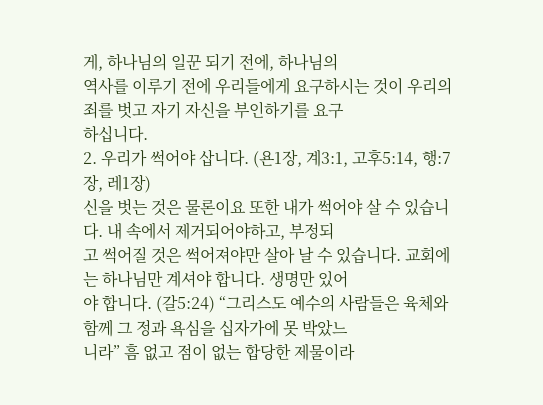게, 하나님의 일꾼 되기 전에, 하나님의
역사를 이루기 전에 우리들에게 요구하시는 것이 우리의 죄를 벗고 자기 자신을 부인하기를 요구
하십니다.
2. 우리가 썩어야 삽니다. (욘1장, 계3:1, 고후5:14, 행:7장, 레1장)
신을 벗는 것은 물론이요 또한 내가 썩어야 살 수 있습니다. 내 속에서 제거되어야하고, 부정되
고 썩어질 것은 썩어져야만 살아 날 수 있습니다. 교회에는 하나님만 계셔야 합니다. 생명만 있어
야 합니다. (갈5:24) “그리스도 예수의 사람들은 육체와 함께 그 정과 욕심을 십자가에 못 박았느
니라” 흠 없고 점이 없는 합당한 제물이라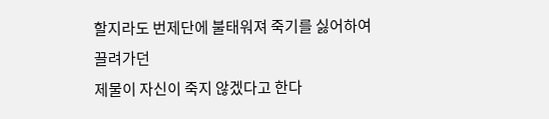할지라도 번제단에 불태워져 죽기를 싫어하여 끌려가던
제물이 자신이 죽지 않겠다고 한다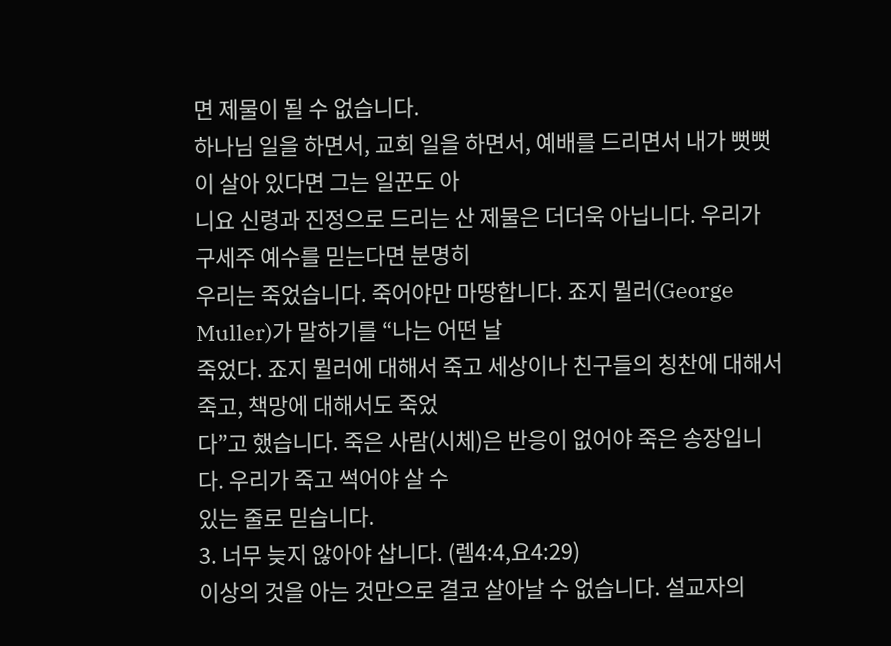면 제물이 될 수 없습니다.
하나님 일을 하면서, 교회 일을 하면서, 예배를 드리면서 내가 뻣뻣이 살아 있다면 그는 일꾼도 아
니요 신령과 진정으로 드리는 산 제물은 더더욱 아닙니다. 우리가 구세주 예수를 믿는다면 분명히
우리는 죽었습니다. 죽어야만 마땅합니다. 죠지 뮐러(George Muller)가 말하기를 “나는 어떤 날
죽었다. 죠지 뮐러에 대해서 죽고 세상이나 친구들의 칭찬에 대해서 죽고, 책망에 대해서도 죽었
다”고 했습니다. 죽은 사람(시체)은 반응이 없어야 죽은 송장입니다. 우리가 죽고 썩어야 살 수
있는 줄로 믿습니다.
3. 너무 늦지 않아야 삽니다. (렘4:4,요4:29)
이상의 것을 아는 것만으로 결코 살아날 수 없습니다. 설교자의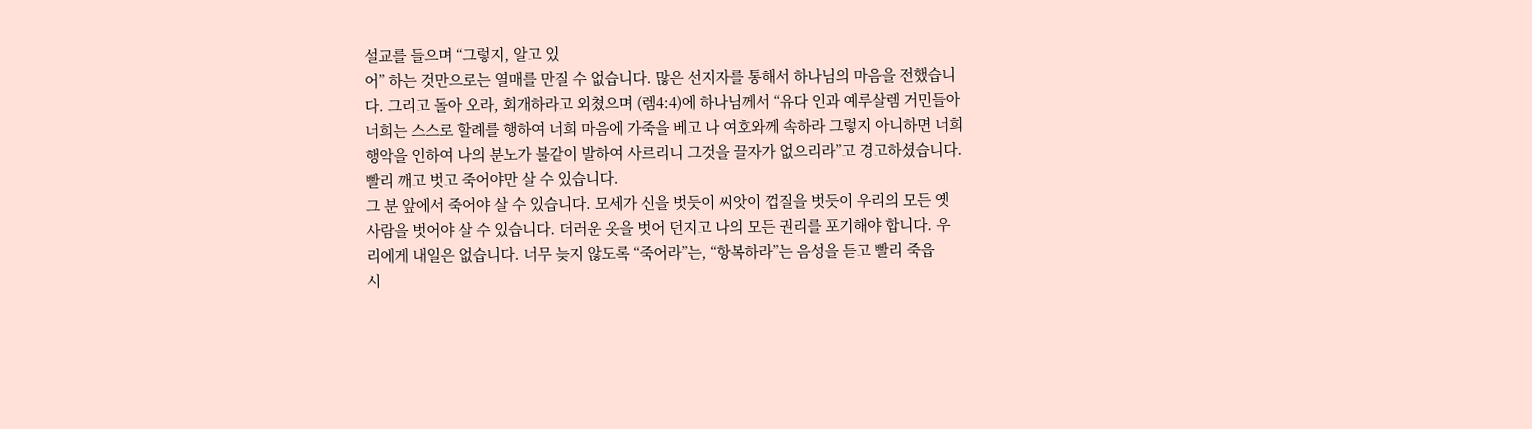설교를 들으며 “그렇지, 알고 있
어” 하는 것만으로는 열매를 만질 수 없습니다. 많은 선지자를 통해서 하나님의 마음을 전했습니
다. 그리고 돌아 오라, 회개하라고 외쳤으며 (렘4:4)에 하나님께서 “유다 인과 예루살렘 거민들아
너희는 스스로 할례를 행하여 너희 마음에 가죽을 베고 나 여호와께 속하라 그렇지 아니하면 너희
행악을 인하여 나의 분노가 불같이 발하여 사르리니 그것을 끌자가 없으리라”고 경고하셨습니다.
빨리 깨고 벗고 죽어야만 살 수 있습니다.
그 분 앞에서 죽어야 살 수 있습니다. 모세가 신을 벗듯이 씨앗이 껍질을 벗듯이 우리의 모든 옛
사람을 벗어야 살 수 있습니다. 더러운 옷을 벗어 던지고 나의 모든 권리를 포기해야 합니다. 우
리에게 내일은 없습니다. 너무 늦지 않도록 “죽어라”는, “항복하라”는 음성을 듣고 빨리 죽읍
시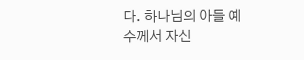다. 하나님의 아들 예수께서 자신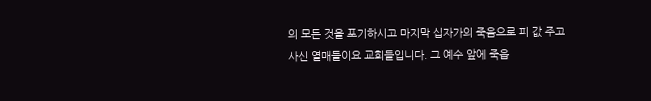의 모든 것을 포기하시고 마지막 십자가의 죽음으로 피 값 주고
사신 열매들이요 교회들입니다. 그 예수 앞에 죽읍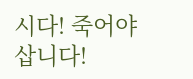시다! 죽어야 삽니다!